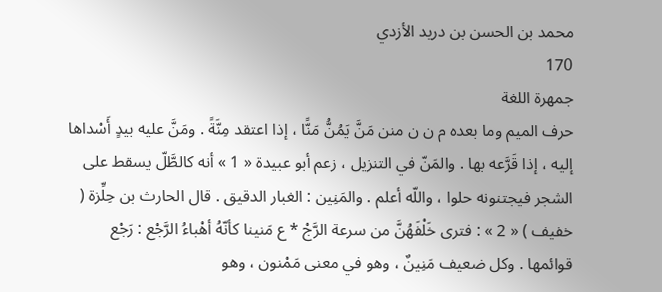محمد بن الحسن بن دريد الأزدي
170
جمهرة اللغة
حرف الميم وما بعده م ن ن منن مَنَّ يَمُنُّ مَنًّا ، إذا اعتقد مِنَّةً . ومَنَّ عليه بيدٍ أَسْداها إليه ، إذا قَرَّعه بها . والمَنّ في التنزيل ، زعم أبو عبيدة « 1 » أنه كالطَّلّ يسقط على الشجر فيجتنونه حلوا ، واللّه أعلم . والمَنِين : الغبار الدقيق . قال الحارث بن حِلِّزة ( خفيف ) « 2 » : فترى خَلْفَهُنَّ من سرعة الرَّجْ * ع مَنينا كأنّهُ أهْباءُ الرَّجْع : رَجْع قوائمها . وكل ضعيف مَنِينٌ ، وهو في معنى مَمْنون ، وهو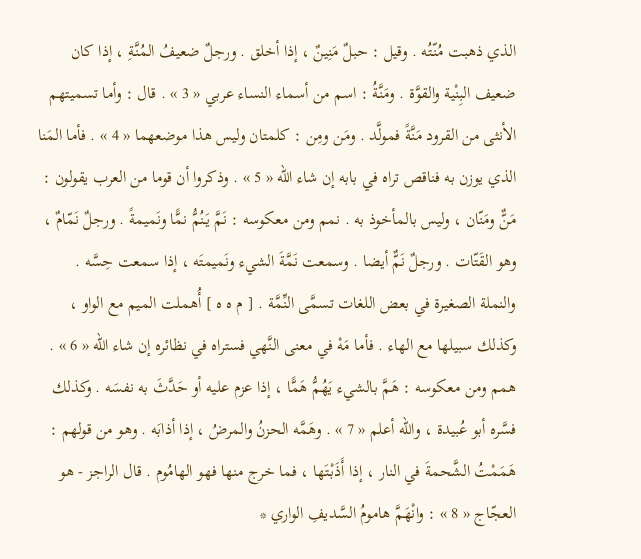الذي ذهبت مُنّتُه . وقيل : حبلٌ مَنِينٌ ، إذا أخلق . ورجلٌ ضعيفُ المُنَّةِ ، إذا كان ضعيف البِنْية والقوَّة . ومَنَّةُ : اسم من أسماء النساء عربي « 3 » . قال : وأما تسميتهم الأنثى من القرود مَنَّةً فمولَّد . ومَن ومِن : كلمتان وليس هذا موضعهما « 4 » . فأما المَنا الذي يوزن به فناقص تراه في بابه إن شاء اللّه « 5 » . وذكروا أن قوما من العرب يقولون : مَنٌّ ومَنّان ، وليس بالمأخوذ به . نمم ومن معكوسه : نَمَّ يَنُمُّ نمًّا ونَميمةً . ورجلٌ نَمّامٌ ، وهو القَتّات . ورجلٌ نَمٌّ أيضا . وسمعت نَمَّةَ الشيء ونَميمتَه ، إذا سمعت حِسَّه . والنملة الصغيرة في بعض اللغات تسمَّى النِّمَّة . [ م ه ه ] أُهملت الميم مع الواو ، وكذلك سبيلها مع الهاء . فأما مَهْ في معنى النَّهي فستراه في نظائره إن شاء اللّه « 6 » . همم ومن معكوسه : هَمَّ بالشيء يَهُمُّ هَمًّا ، إذا عزم عليه أو حَدَّثَ به نفسَه . وكذلك فسَّره أبو عُبيدة ، واللّه أعلم « 7 » . وهَمَّه الحزنُ والمرضُ ، إذا أذابَه . وهو من قولهم : هَمَمْتُ الشَّحمةَ في النار ، إذا أَذَبْتَها ، فما خرج منها فهو الهامُوم . قال الراجز - هو العجّاج « 8 » : وانْهَمَّ هامومُ السَّديفِ الواري *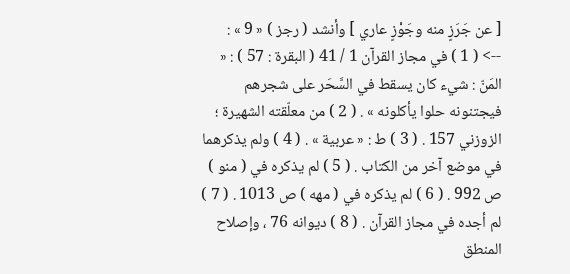[ عن جَرَزٍ منه وجَوْزٍ عاري ] وأنشد ( رجز ) « 9 » :
--> ( 1 ) في مجاز القرآن 1 / 41 ( البقرة : 57 ) : « المَنّ : شيء كان يسقط في السَّحَر على شجرهم فيجتنونه حلوا يأكلونه » . ( 2 ) من معلّقته الشهيرة ؛ الزوزني 157 . ( 3 ) ط : « عربية » . ( 4 ) ولم يذكرهما في موضع آخر من الكتاب . ( 5 ) لم يذكره في ( منو ) ص 992 . ( 6 ) لم يذكره في ( مهه ) ص 1013 . ( 7 ) لم أجده في مجاز القرآن . ( 8 ) ديوانه 76 ، وإصلاح المنطق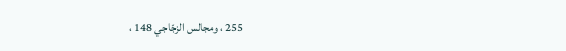255 ، ومجالس الزجّاجي 148 ،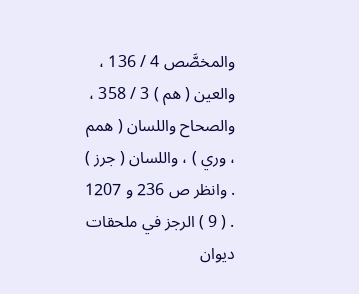والمخصَّص 4 / 136 ، والعين ( هم ) 3 / 358 ، والصحاح واللسان ( همم ، وري ) ، واللسان ( جرز ) . وانظر ص 236 و 1207 . ( 9 ) الرجز في ملحقات ديوان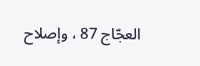العجّاج 87 ، وإصلاح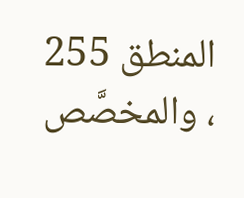المنطق 255 ، والمخصَّص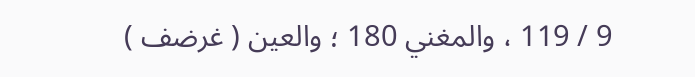9 / 119 ، والمغني 180 ؛ والعين ( غرضف )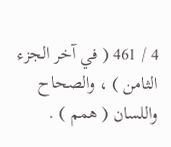4 / 461 ( في آخر الجزء الثامن ) ، والصحاح واللسان ( همم ) .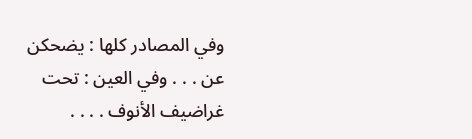وفي المصادر كلها : يضحكن عن . . . وفي العين : تحت غراضيف الأنوف . . . .